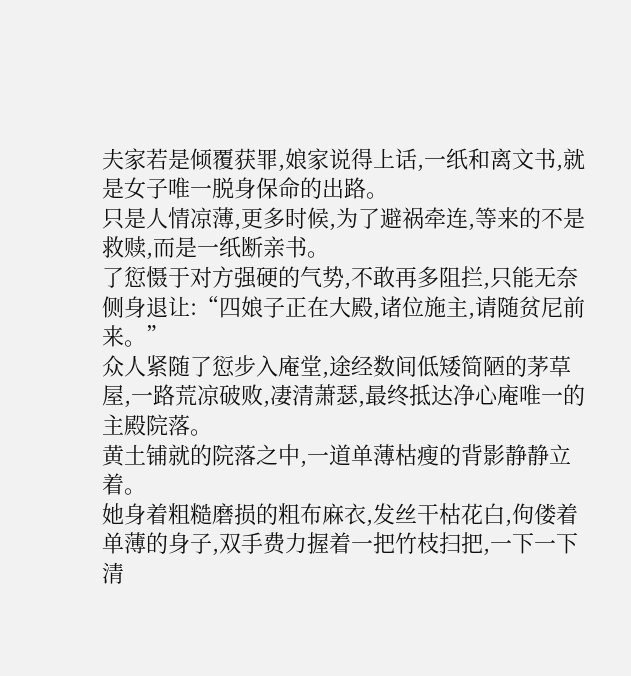夫家若是倾覆获罪,娘家说得上话,一纸和离文书,就是女子唯一脱身保命的出路。
只是人情凉薄,更多时候,为了避祸牵连,等来的不是救赎,而是一纸断亲书。
了愆慑于对方强硬的气势,不敢再多阻拦,只能无奈侧身退让:“四娘子正在大殿,诸位施主,请随贫尼前来。”
众人紧随了愆步入庵堂,途经数间低矮简陋的茅草屋,一路荒凉破败,凄清萧瑟,最终抵达净心庵唯一的主殿院落。
黄土铺就的院落之中,一道单薄枯瘦的背影静静立着。
她身着粗糙磨损的粗布麻衣,发丝干枯花白,佝偻着单薄的身子,双手费力握着一把竹枝扫把,一下一下清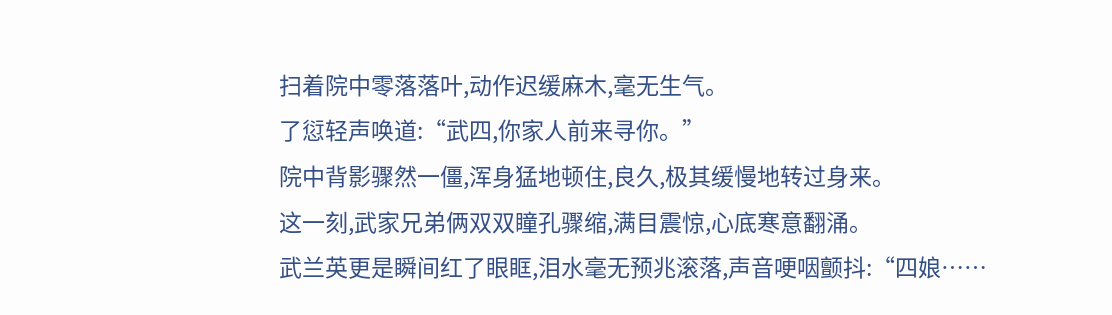扫着院中零落落叶,动作迟缓麻木,毫无生气。
了愆轻声唤道:“武四,你家人前来寻你。”
院中背影骤然一僵,浑身猛地顿住,良久,极其缓慢地转过身来。
这一刻,武家兄弟俩双双瞳孔骤缩,满目震惊,心底寒意翻涌。
武兰英更是瞬间红了眼眶,泪水毫无预兆滚落,声音哽咽颤抖:“四娘……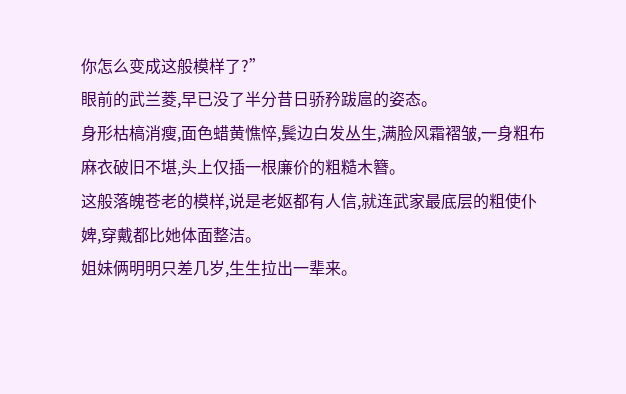你怎么变成这般模样了?”
眼前的武兰菱,早已没了半分昔日骄矜跋扈的姿态。
身形枯槁消瘦,面色蜡黄憔悴,鬓边白发丛生,满脸风霜褶皱,一身粗布麻衣破旧不堪,头上仅插一根廉价的粗糙木簪。
这般落魄苍老的模样,说是老妪都有人信,就连武家最底层的粗使仆婢,穿戴都比她体面整洁。
姐妹俩明明只差几岁,生生拉出一辈来。